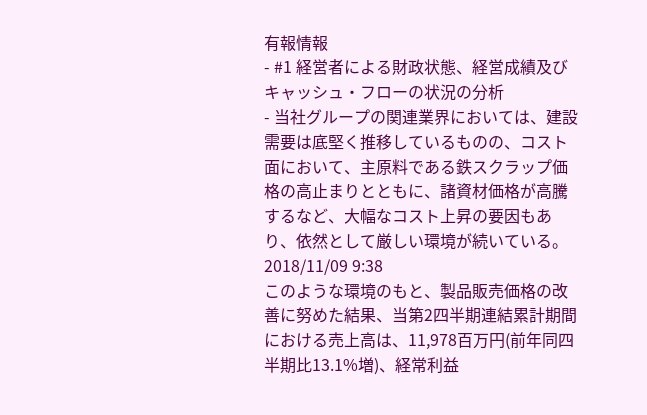有報情報
- #1 経営者による財政状態、経営成績及びキャッシュ・フローの状況の分析
- 当社グループの関連業界においては、建設需要は底堅く推移しているものの、コスト面において、主原料である鉄スクラップ価格の高止まりとともに、諸資材価格が高騰するなど、大幅なコスト上昇の要因もあり、依然として厳しい環境が続いている。2018/11/09 9:38
このような環境のもと、製品販売価格の改善に努めた結果、当第2四半期連結累計期間における売上高は、11,978百万円(前年同四半期比13.1%増)、経常利益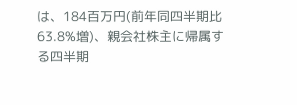は、184百万円(前年同四半期比63.8%増)、親会社株主に帰属する四半期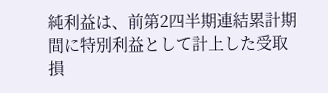純利益は、前第2四半期連結累計期間に特別利益として計上した受取損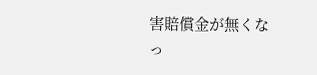害賠償金が無くなっ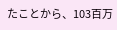たことから、103百万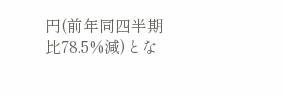円(前年同四半期比78.5%減)とな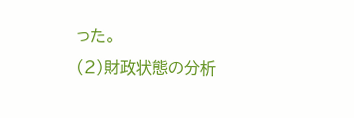った。
(2)財政状態の分析